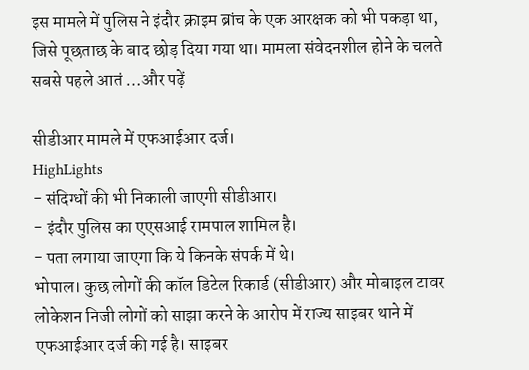इस मामले में पुलिस ने इंदौर क्राइम ब्रांच के एक आरक्षक को भी पकड़ा था, जिसे पूछताछ के बाद छोड़ दिया गया था। मामला संवेदनशील होने के चलते सबसे पहले आतं …और पढ़ें

सीडीआर मामले में एफआईआर दर्ज।
HighLights
- संदिग्धों की भी निकाली जाएगी सीडीआर।
- इंदौर पुलिस का एएसआई रामपाल शामिल है।
- पता लगाया जाएगा कि ये किनके संपर्क में थे।
भोपाल। कुछ लोगों की कॉल डिटेल रिकार्ड (सीडीआर) और मोबाइल टावर लोकेशन निजी लोगों को साझा करने के आरोप में राज्य साइबर थाने में एफआईआर दर्ज की गई है। साइबर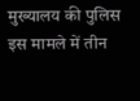मुख्यालय की पुलिस इस मामले में तीन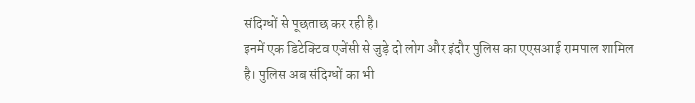संदिग्धों से पूछताछ कर रही है।
इनमें एक डिटेक्टिव एजेंसी से जुड़े दो लोग और इंदौर पुलिस का एएसआई रामपाल शामिल है। पुलिस अब संदिग्धों का भी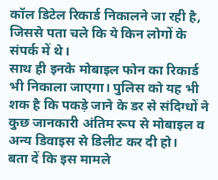कॉल डिटेल रिकार्ड निकालने जा रही है, जिससे पता चले कि ये किन लोगों के संपर्क में थे।
साथ ही इनके मोबाइल फोन का रिकार्ड भी निकाला जाएगा। पुलिस को यह भी शक है कि पकड़े जाने के डर से संदिग्धों ने कुछ जानकारी अंतिम रूप से मोबाइल व अन्य डिवाइस से डिलीट कर दी हो।
बता दें कि इस मामले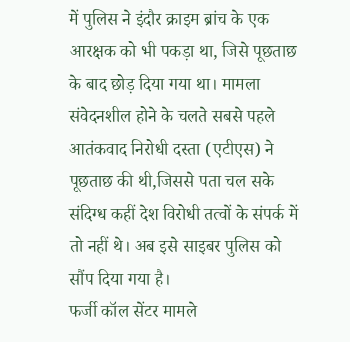में पुलिस ने इंदौर क्राइम ब्रांच के एक आरक्षक को भी पकड़ा था, जिसे पूछताछ के बाद छोड़ दिया गया था। मामला संवेदनशील होने के चलते सबसे पहले आतंकवाद निरोधी दस्ता (एटीएस) ने पूछताछ की थी,जिससे पता चल सके संदिग्ध कहीं देश विरोधी तत्वों के संपर्क में तो नहीं थे। अब इसे साइबर पुलिस को सौंप दिया गया है।
फर्जी कॉल सेंटर मामले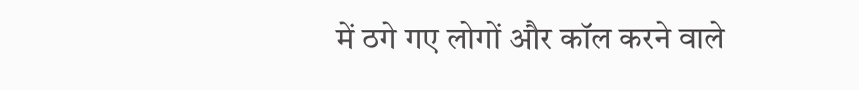में ठगे गए लोगों और कॉल करने वाले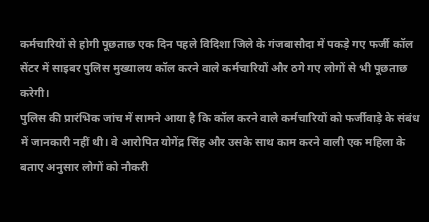कर्मचारियों से होगी पूछताछ एक दिन पहले विदिशा जिले के गंजबासौदा में पकड़े गए फर्जी कॉल सेंटर में साइबर पुलिस मुख्यालय कॉल करने वाले कर्मचारियों और ठगे गए लोगों से भी पूछताछ करेगी।
पुलिस की प्रारंभिक जांच में सामने आया है कि कॉल करने वाले कर्मचारियों को फर्जीवाड़े के संबंध में जानकारी नहीं थी। वे आरोपित योगेंद्र सिंह और उसके साथ काम करने वाली एक महिला के बताए अनुसार लोगों को नौकरी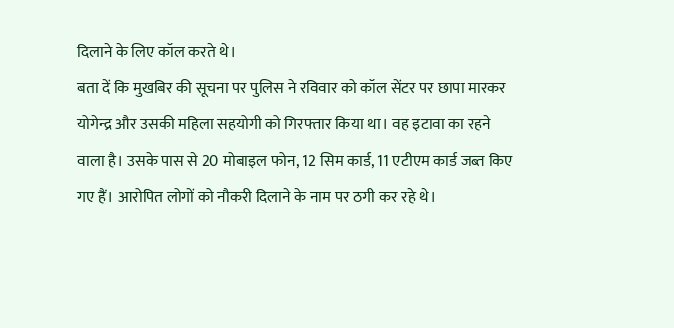दिलाने के लिए कॉल करते थे।
बता दें कि मुखबिर की सूचना पर पुलिस ने रविवार को कॉल सेंटर पर छापा मारकर योगेन्द्र और उसकी महिला सहयोगी को गिरफ्तार किया था। वह इटावा का रहने वाला है। उसके पास से 20 मोबाइल फोन, 12 सिम कार्ड, 11 एटीएम कार्ड जब्त किए गए हैं। आरोपित लोगों को नौकरी दिलाने के नाम पर ठगी कर रहे थे।